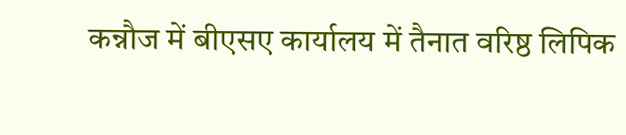कन्नौज में बीएसए कार्यालय में तैनात वरिष्ठ लिपिक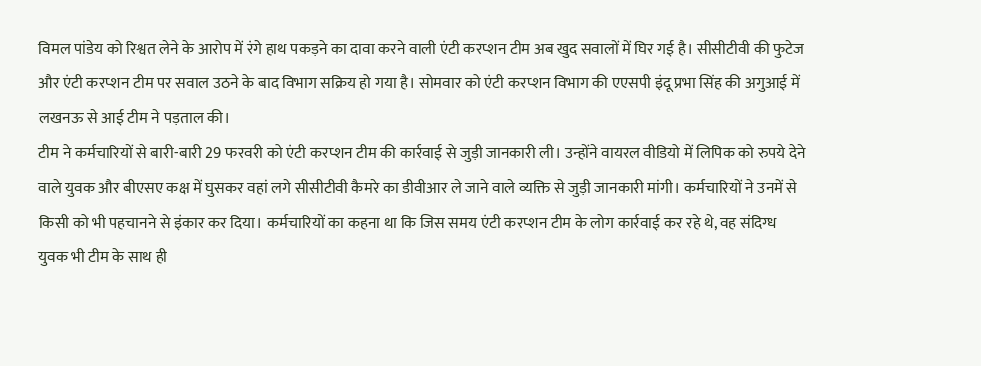विमल पांडेय को रिश्वत लेने के आरोप में रंगे हाथ पकड़ने का दावा करने वाली एंटी करप्शन टीम अब खुद सवालों में घिर गई है। सीसीटीवी की फुटेज और एंटी करप्शन टीम पर सवाल उठने के बाद विभाग सक्रिय हो गया है। सोमवार को एंटी करप्शन विभाग की एएसपी इंदू प्रभा सिंह की अगुआई में लखनऊ से आई टीम ने पड़ताल की।
टीम ने कर्मचारियों से बारी-बारी 29 फरवरी को एंटी करप्शन टीम की कार्रवाई से जुड़ी जानकारी ली। उन्होंने वायरल वीडियो में लिपिक को रुपये देने वाले युवक और बीएसए कक्ष में घुसकर वहां लगे सीसीटीवी कैमरे का डीवीआर ले जाने वाले व्यक्ति से जुड़ी जानकारी मांगी। कर्मचारियों ने उनमें से किसी को भी पहचानने से इंकार कर दिया। कर्मचारियों का कहना था कि जिस समय एंटी करप्शन टीम के लोग कार्रवाई कर रहे थे, वह संदिग्ध युवक भी टीम के साथ ही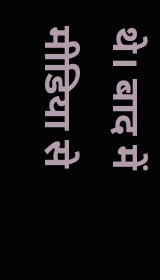थे। बाद में मीडिया से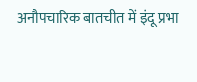अनौपचारिक बातचीत में इंदू प्रभा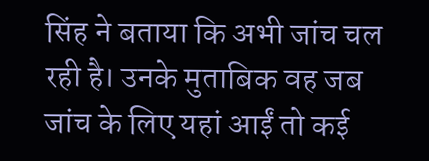सिंह ने बताया कि अभी जांच चल रही है। उनके मुताबिक वह जब जांच के लिए यहां आईं तो कई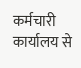कर्मचारी कार्यालय से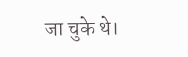जा चुके थे।